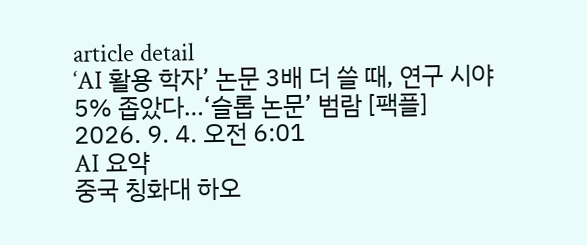article detail
‘AI 활용 학자’ 논문 3배 더 쓸 때, 연구 시야 5% 좁았다…‘슬롭 논문’ 범람 [팩플]
2026. 9. 4. 오전 6:01
AI 요약
중국 칭화대 하오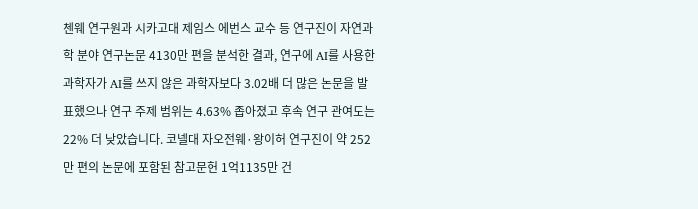첸웨 연구원과 시카고대 제임스 에번스 교수 등 연구진이 자연과학 분야 연구논문 4130만 편을 분석한 결과, 연구에 AI를 사용한 과학자가 AI를 쓰지 않은 과학자보다 3.02배 더 많은 논문을 발표했으나 연구 주제 범위는 4.63% 좁아졌고 후속 연구 관여도는 22% 더 낮았습니다. 코넬대 자오전웨·왕이허 연구진이 약 252만 편의 논문에 포함된 참고문헌 1억1135만 건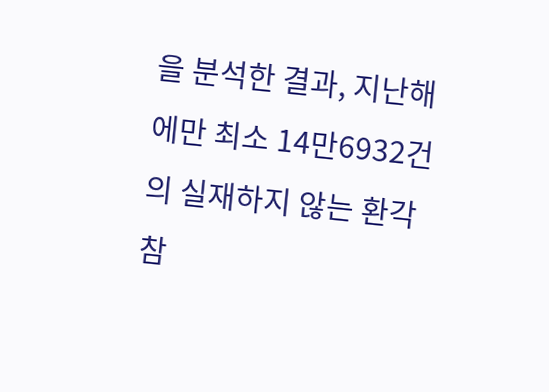을 분석한 결과, 지난해에만 최소 14만6932건의 실재하지 않는 환각 참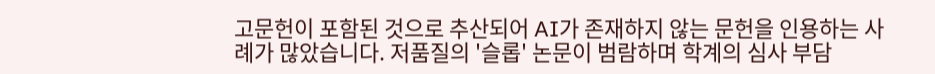고문헌이 포함된 것으로 추산되어 AI가 존재하지 않는 문헌을 인용하는 사례가 많았습니다. 저품질의 '슬롭' 논문이 범람하며 학계의 심사 부담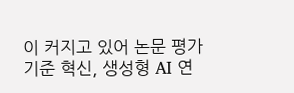이 커지고 있어 논문 평가 기준 혁신, 생성형 AI 연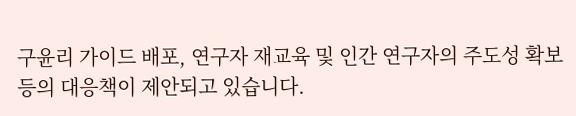구윤리 가이드 배포, 연구자 재교육 및 인간 연구자의 주도성 확보 등의 대응책이 제안되고 있습니다.